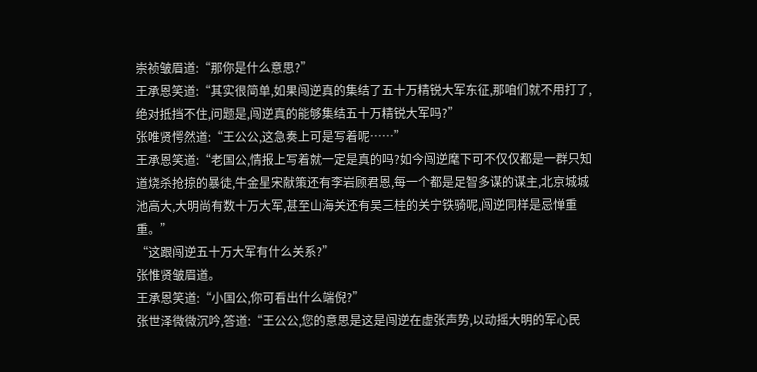崇祯皱眉道:“那你是什么意思?”
王承恩笑道:“其实很简单,如果闯逆真的集结了五十万精锐大军东征,那咱们就不用打了,绝对抵挡不住,问题是,闯逆真的能够集结五十万精锐大军吗?”
张唯贤愕然道:“王公公,这急奏上可是写着呢……”
王承恩笑道:“老国公,情报上写着就一定是真的吗?如今闯逆麾下可不仅仅都是一群只知道烧杀抢掠的暴徒,牛金星宋献策还有李岩顾君恩,每一个都是足智多谋的谋主,北京城城池高大,大明尚有数十万大军,甚至山海关还有吴三桂的关宁铁骑呢,闯逆同样是忌惮重重。”
“这跟闯逆五十万大军有什么关系?”
张惟贤皱眉道。
王承恩笑道:“小国公,你可看出什么端倪?”
张世泽微微沉吟,答道:“王公公,您的意思是这是闯逆在虚张声势,以动摇大明的军心民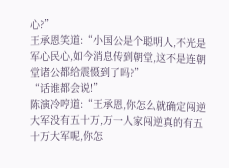心?”
王承恩笑道:“小国公是个聪明人,不光是军心民心,如今消息传到朝堂,这不是连朝堂诸公都给震慑到了吗?”
“话谁都会说!”
陈演冷哼道:“王承恩,你怎么就确定闯逆大军没有五十万,万一人家闯逆真的有五十万大军呢,你怎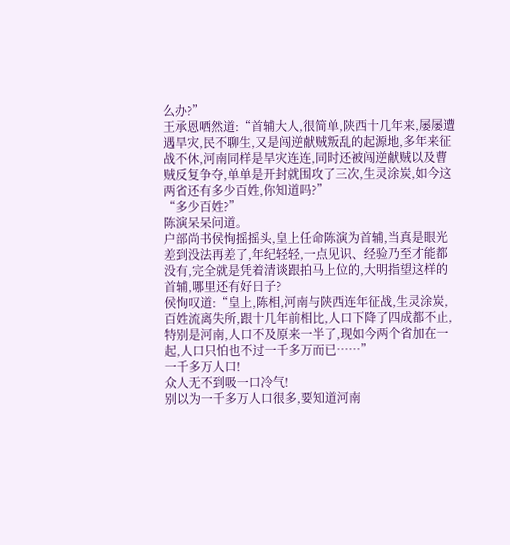么办?”
王承恩哂然道:“首辅大人,很简单,陕西十几年来,屡屡遭遇旱灾,民不聊生,又是闯逆献贼叛乱的起源地,多年来征战不休,河南同样是旱灾连连,同时还被闯逆献贼以及曹贼反复争夺,单单是开封就围攻了三次,生灵涂炭,如今这两省还有多少百姓,你知道吗?”
“多少百姓?”
陈演呆呆问道。
户部尚书侯恂摇摇头,皇上任命陈演为首辅,当真是眼光差到没法再差了,年纪轻轻,一点见识、经验乃至才能都没有,完全就是凭着清谈跟拍马上位的,大明指望这样的首辅,哪里还有好日子?
侯恂叹道:“皇上,陈相,河南与陕西连年征战,生灵涂炭,百姓流离失所,跟十几年前相比,人口下降了四成都不止,特别是河南,人口不及原来一半了,现如今两个省加在一起,人口只怕也不过一千多万而已……”
一千多万人口!
众人无不到吸一口冷气!
别以为一千多万人口很多,要知道河南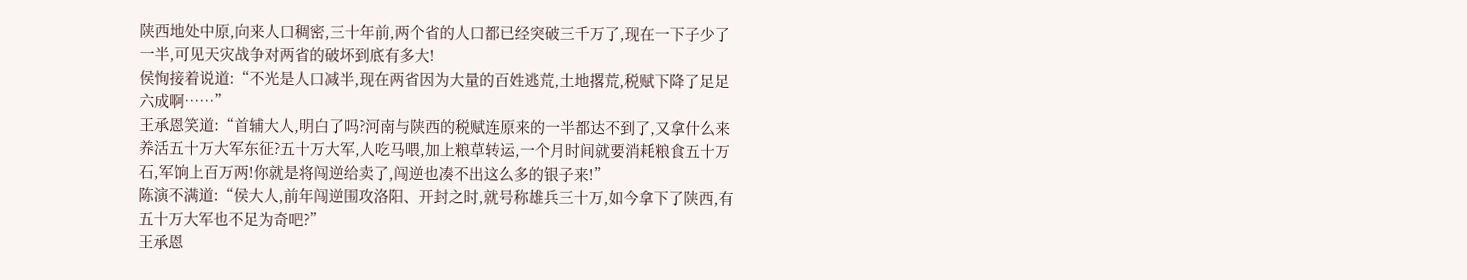陕西地处中原,向来人口稠密,三十年前,两个省的人口都已经突破三千万了,现在一下子少了一半,可见天灾战争对两省的破坏到底有多大!
侯恂接着说道:“不光是人口减半,现在两省因为大量的百姓逃荒,土地撂荒,税赋下降了足足六成啊……”
王承恩笑道:“首辅大人,明白了吗?河南与陕西的税赋连原来的一半都达不到了,又拿什么来养活五十万大军东征?五十万大军,人吃马喂,加上粮草转运,一个月时间就要消耗粮食五十万石,军饷上百万两!你就是将闯逆给卖了,闯逆也凑不出这么多的银子来!”
陈演不满道:“侯大人,前年闯逆围攻洛阳、开封之时,就号称雄兵三十万,如今拿下了陕西,有五十万大军也不足为奇吧?”
王承恩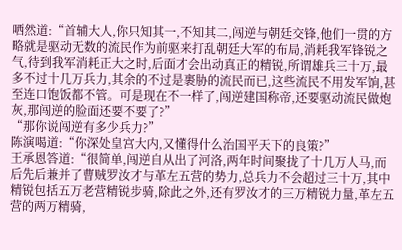哂然道:“首辅大人,你只知其一,不知其二,闯逆与朝廷交锋,他们一贯的方略就是驱动无数的流民作为前驱来打乱朝廷大军的布局,消耗我军锋锐之气,待到我军消耗正大之时,后面才会出动真正的精锐,所谓雄兵三十万,最多不过十几万兵力,其余的不过是裹胁的流民而已,这些流民不用发军饷,甚至连口饱饭都不管。可是现在不一样了,闯逆建国称帝,还要驱动流民做炮灰,那闯逆的脸面还要不要了?”
“那你说闯逆有多少兵力?”
陈演喝道:“你深处皇宫大内,又懂得什么治国平天下的良策?”
王承恩答道:“很简单,闯逆自从出了河洛,两年时间聚拢了十几万人马,而后先后兼并了曹贼罗汝才与革左五营的势力,总兵力不会超过三十万,其中精锐包括五万老营精锐步骑,除此之外,还有罗汝才的三万精锐力量,革左五营的两万精骑,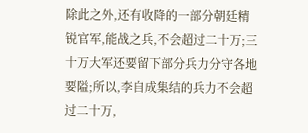除此之外,还有收降的一部分朝廷精锐官军,能战之兵,不会超过二十万;三十万大军还要留下部分兵力分守各地要隘;所以,李自成集结的兵力不会超过二十万,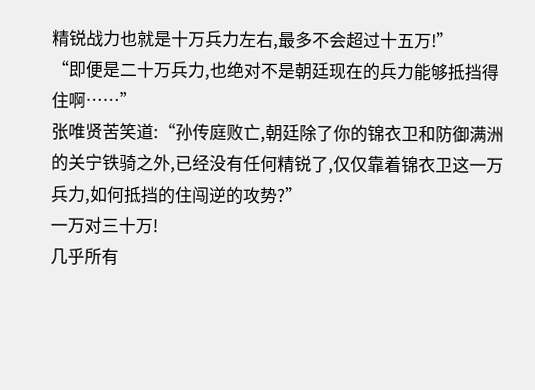精锐战力也就是十万兵力左右,最多不会超过十五万!”
“即便是二十万兵力,也绝对不是朝廷现在的兵力能够抵挡得住啊……”
张唯贤苦笑道:“孙传庭败亡,朝廷除了你的锦衣卫和防御满洲的关宁铁骑之外,已经没有任何精锐了,仅仅靠着锦衣卫这一万兵力,如何抵挡的住闯逆的攻势?”
一万对三十万!
几乎所有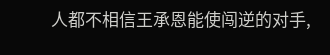人都不相信王承恩能使闯逆的对手,